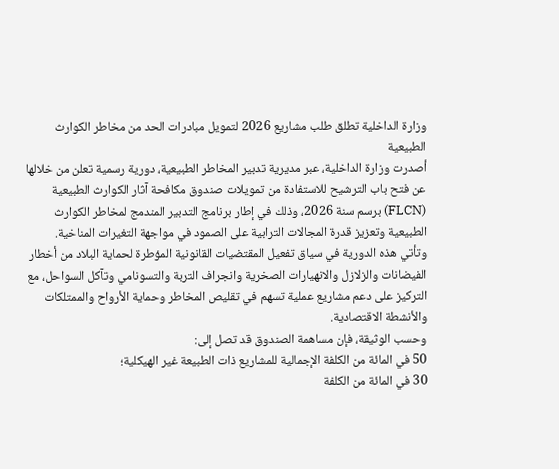وزارة الداخلية تطلق طلب مشاريع 2026 لتمويل مبادرات الحد من مخاطر الكوارث الطبيعية
أصدرت وزارة الداخلية، عبر مديرية تدبير المخاطر الطبيعية، دورية رسمية تعلن من خلالها عن فتح باب الترشيح للاستفادة من تمويلات صندوق مكافحة آثار الكوارث الطبيعية (FLCN) برسم سنة 2026، وذلك في إطار برنامج التدبير المندمج لمخاطر الكوارث الطبيعية وتعزيز قدرة المجالات الترابية على الصمود في مواجهة التغيرات المناخية.
وتأتي هذه الدورية في سياق تفعيل المقتضيات القانونية المؤطرة لحماية البلاد من أخطار الفيضانات والزلازل والانهيارات الصخرية وانجراف التربة والتسونامي وتآكل السواحل، مع التركيز على دعم مشاريع عملية تسهم في تقليص المخاطر وحماية الأرواح والممتلكات والأنشطة الاقتصادية.
وحسب الوثيقة، فإن مساهمة الصندوق قد تصل إلى:
50 في المائة من الكلفة الإجمالية للمشاريع ذات الطبيعة غير الهيكلية؛
30 في المائة من الكلفة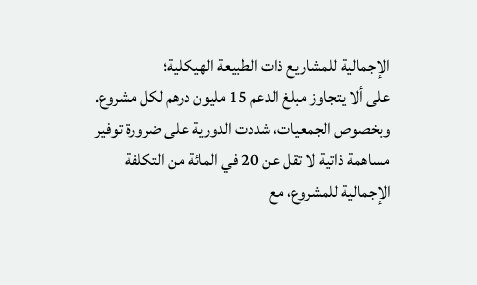الإجمالية للمشاريع ذات الطبيعة الهيكلية؛
على ألا يتجاوز مبلغ الدعم 15 مليون درهم لكل مشروع.
وبخصوص الجمعيات، شددت الدورية على ضرورة توفير مساهمة ذاتية لا تقل عن 20 في المائة من التكلفة الإجمالية للمشروع، مع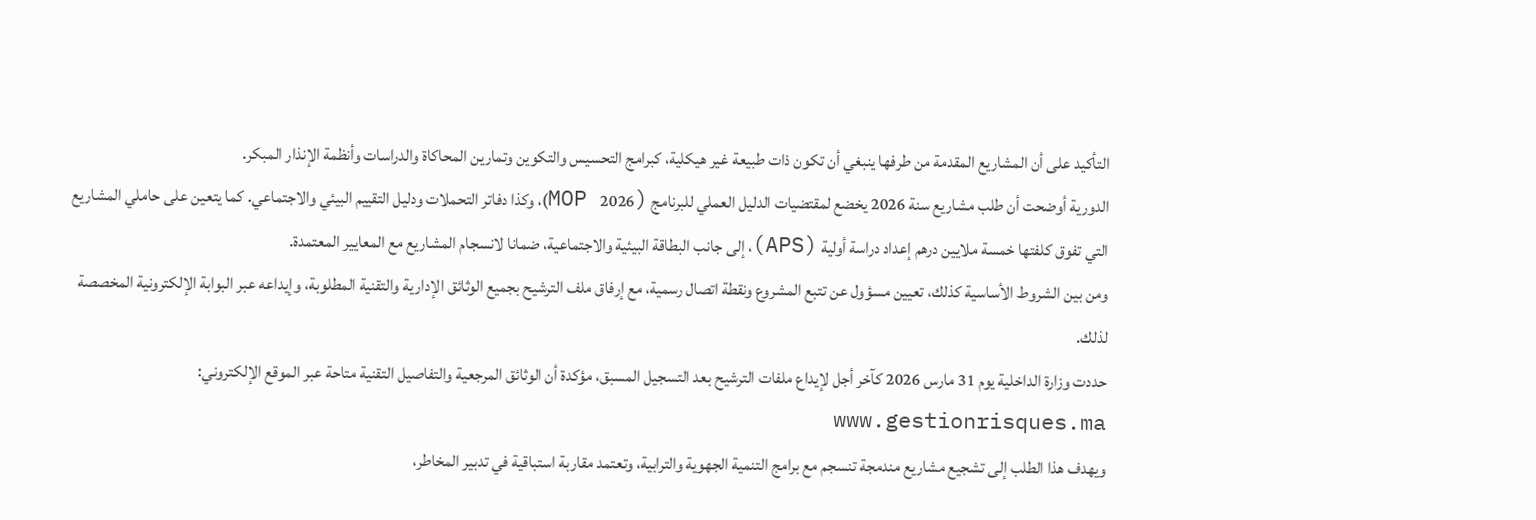التأكيد على أن المشاريع المقدمة من طرفها ينبغي أن تكون ذات طبيعة غير هيكلية، كبرامج التحسيس والتكوين وتمارين المحاكاة والدراسات وأنظمة الإنذار المبكر.
الدورية أوضحت أن طلب مشاريع سنة 2026 يخضع لمقتضيات الدليل العملي للبرنامج (MOP 2026)، وكذا دفاتر التحملات ودليل التقييم البيئي والاجتماعي. كما يتعين على حاملي المشاريع التي تفوق كلفتها خمسة ملايين درهم إعداد دراسة أولية (APS)، إلى جانب البطاقة البيئية والاجتماعية، ضمانا لانسجام المشاريع مع المعايير المعتمدة.
ومن بين الشروط الأساسية كذلك، تعيين مسؤول عن تتبع المشروع ونقطة اتصال رسمية، مع إرفاق ملف الترشيح بجميع الوثائق الإدارية والتقنية المطلوبة، وإيداعه عبر البوابة الإلكترونية المخصصة لذلك.
حددت وزارة الداخلية يوم 31 مارس 2026 كآخر أجل لإيداع ملفات الترشيح بعد التسجيل المسبق، مؤكدة أن الوثائق المرجعية والتفاصيل التقنية متاحة عبر الموقع الإلكتروني: www.gestionrisques.ma
ويهدف هذا الطلب إلى تشجيع مشاريع مندمجة تنسجم مع برامج التنمية الجهوية والترابية، وتعتمد مقاربة استباقية في تدبير المخاطر،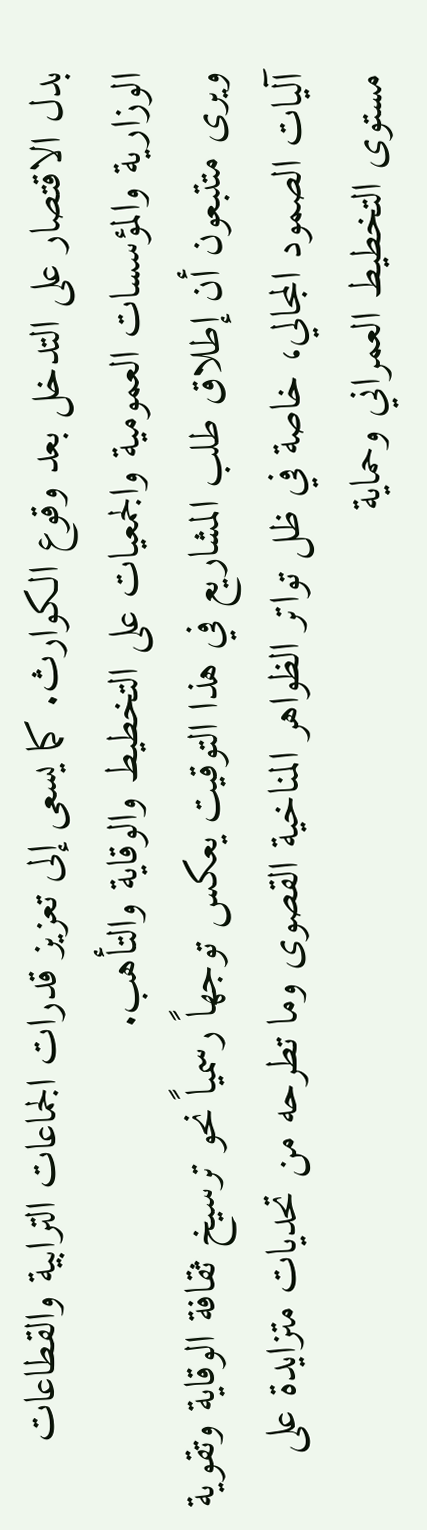بدل الاقتصار على التدخل بعد وقوع الكوارث. كما يسعى إلى تعزيز قدرات الجماعات الترابية والقطاعات الوزارية والمؤسسات العمومية والجمعيات على التخطيط والوقاية والتأهب.
ويرى متتبعون أن إطلاق طلب المشاريع في هذا التوقيت يعكس توجهاً رسمياً نحو ترسيخ ثقافة الوقاية وتقوية آليات الصمود المجالي، خاصة في ظل تواتر الظواهر المناخية القصوى وما تطرحه من تحديات متزايدة على مستوى التخطيط العمراني وحماية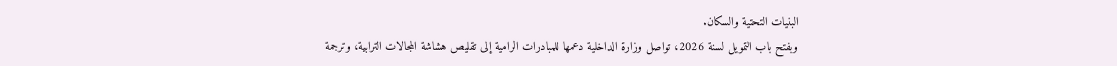البنيات التحتية والسكان.
وبفتح باب التمويل لسنة 2026، تواصل وزارة الداخلية دعمها للمبادرات الرامية إلى تقليص هشاشة المجالات الترابية، وترجمة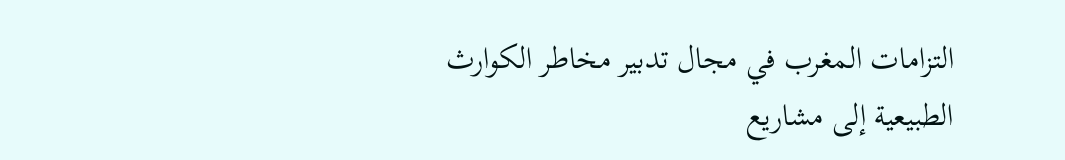التزامات المغرب في مجال تدبير مخاطر الكوارث الطبيعية إلى مشاريع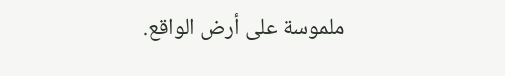ملموسة على أرض الواقع.